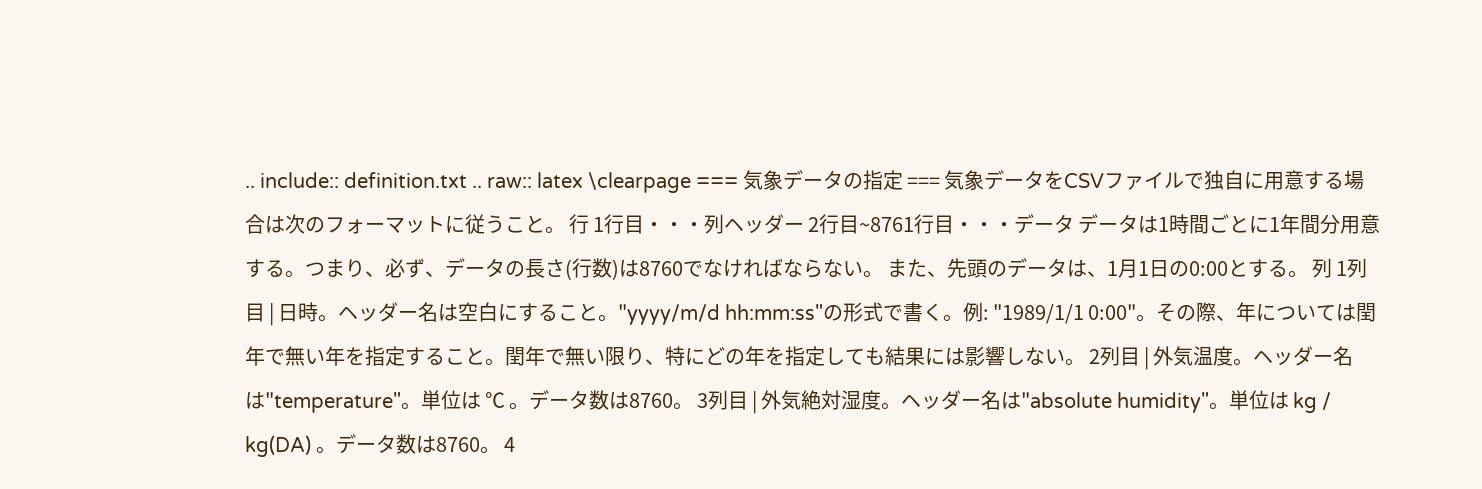.. include:: definition.txt .. raw:: latex \clearpage === 気象データの指定 === 気象データをCSVファイルで独自に用意する場合は次のフォーマットに従うこと。 行 1行目・・・列ヘッダー 2行目~8761行目・・・データ データは1時間ごとに1年間分用意する。つまり、必ず、データの長さ(行数)は8760でなければならない。 また、先頭のデータは、1月1日の0:00とする。 列 1列目 | 日時。ヘッダー名は空白にすること。"yyyy/m/d hh:mm:ss"の形式で書く。例: "1989/1/1 0:00"。その際、年については閏年で無い年を指定すること。閏年で無い限り、特にどの年を指定しても結果には影響しない。 2列目 | 外気温度。ヘッダー名は"temperature"。単位は ℃ 。データ数は8760。 3列目 | 外気絶対湿度。ヘッダー名は"absolute humidity"。単位は kg / kg(DA) 。データ数は8760。 4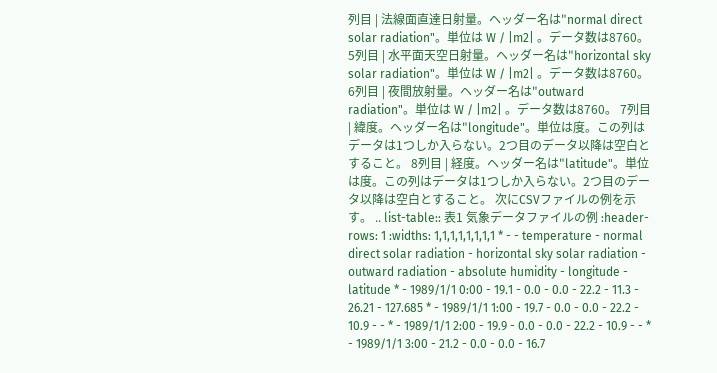列目 | 法線面直達日射量。ヘッダー名は"normal direct solar radiation"。単位は W / |m2| 。データ数は8760。 5列目 | 水平面天空日射量。ヘッダー名は"horizontal sky solar radiation"。単位は W / |m2| 。データ数は8760。 6列目 | 夜間放射量。ヘッダー名は"outward radiation"。単位は W / |m2| 。データ数は8760。 7列目 | 緯度。ヘッダー名は"longitude"。単位は度。この列はデータは1つしか入らない。2つ目のデータ以降は空白とすること。 8列目 | 経度。ヘッダー名は"latitude"。単位は度。この列はデータは1つしか入らない。2つ目のデータ以降は空白とすること。 次にCSVファイルの例を示す。 .. list-table:: 表1 気象データファイルの例 :header-rows: 1 :widths: 1,1,1,1,1,1,1,1 * - - temperature - normal direct solar radiation - horizontal sky solar radiation - outward radiation - absolute humidity - longitude - latitude * - 1989/1/1 0:00 - 19.1 - 0.0 - 0.0 - 22.2 - 11.3 - 26.21 - 127.685 * - 1989/1/1 1:00 - 19.7 - 0.0 - 0.0 - 22.2 - 10.9 - - * - 1989/1/1 2:00 - 19.9 - 0.0 - 0.0 - 22.2 - 10.9 - - * - 1989/1/1 3:00 - 21.2 - 0.0 - 0.0 - 16.7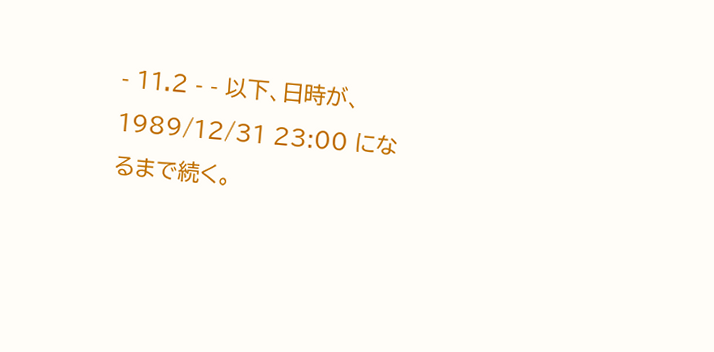- 11.2 - - 以下、日時が、1989/12/31 23:00 になるまで続く。